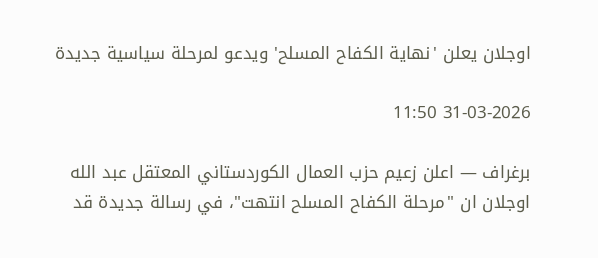اوجلان يعلن 'نهاية الكفاح المسلح' ويدعو لمرحلة سياسية جديدة

31-03-2026 11:50

برغراف — اعلن زعيم حزب العمال الكوردستاني المعتقل عبد الله اوجلان ان "مرحلة الكفاح المسلح انتهت"، في رسالة جديدة قد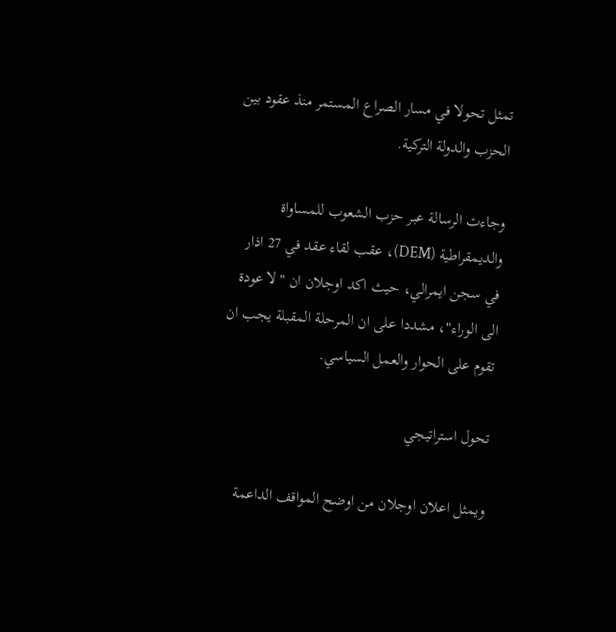تمثل تحولا في مسار الصراع المستمر منذ عقود بين الحزب والدولة التركية.

وجاءت الرسالة عبر حزب الشعوب للمساواة والديمقراطية (DEM)، عقب لقاء عقد في 27 اذار في سجن ايمرالي، حيث اكد اوجلان ان "لا عودة الى الوراء"، مشددا على ان المرحلة المقبلة يجب ان تقوم على الحوار والعمل السياسي.

تحول استراتيجي

ويمثل اعلان اوجلان من اوضح المواقف الداعمة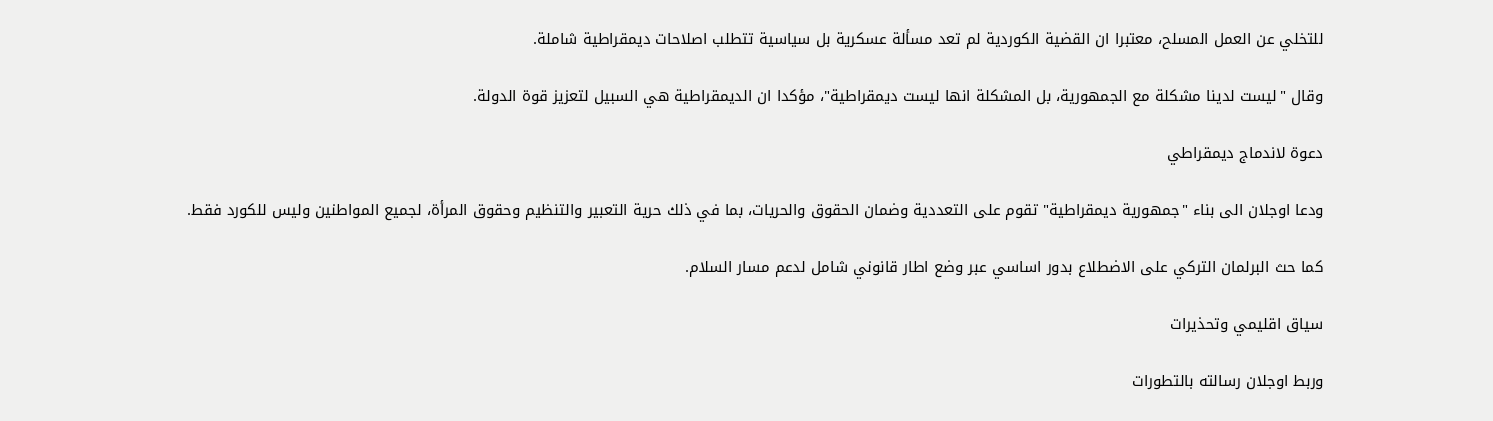للتخلي عن العمل المسلح، معتبرا ان القضية الكوردية لم تعد مسألة عسكرية بل سياسية تتطلب اصلاحات ديمقراطية شاملة.

وقال "ليست لدينا مشكلة مع الجمهورية، بل المشكلة انها ليست ديمقراطية"، مؤكدا ان الديمقراطية هي السبيل لتعزيز قوة الدولة.

دعوة لاندماج ديمقراطي

ودعا اوجلان الى بناء "جمهورية ديمقراطية" تقوم على التعددية وضمان الحقوق والحريات، بما في ذلك حرية التعبير والتنظيم وحقوق المرأة، لجميع المواطنين وليس للكورد فقط.

كما حث البرلمان التركي على الاضطلاع بدور اساسي عبر وضع اطار قانوني شامل لدعم مسار السلام.

سياق اقليمي وتحذيرات

وربط اوجلان رسالته بالتطورات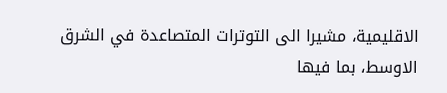الاقليمية، مشيرا الى التوترات المتصاعدة في الشرق الاوسط، بما فيها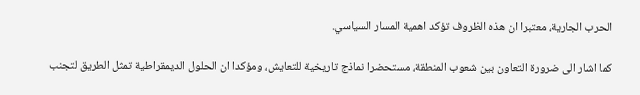الحرب الجارية، معتبرا ان هذه الظروف تؤكد اهمية المسار السياسي.

كما اشار الى ضرورة التعاون بين شعوب المنطقة، مستحضرا نماذج تاريخية للتعايش، ومؤكدا ان الحلول الديمقراطية تمثل الطريق لتجنب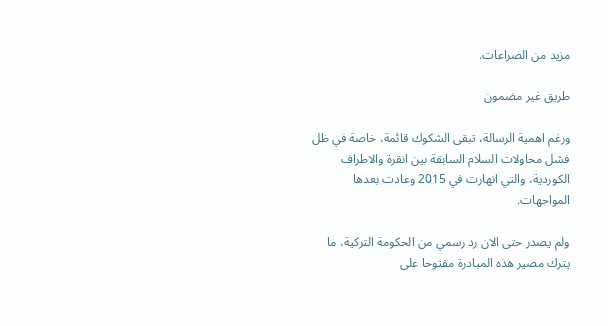مزيد من الصراعات.

طريق غير مضمون

ورغم اهمية الرسالة، تبقى الشكوك قائمة، خاصة في ظل فشل محاولات السلام السابقة بين انقرة والاطراف الكوردية، والتي انهارت في 2015 وعادت بعدها المواجهات.

ولم يصدر حتى الان رد رسمي من الحكومة التركية، ما يترك مصير هذه المبادرة مفتوحا على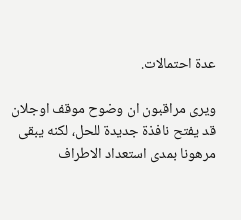عدة احتمالات.

ويرى مراقبون ان وضوح موقف اوجلان قد يفتح نافذة جديدة للحل، لكنه يبقى مرهونا بمدى استعداد الاطراف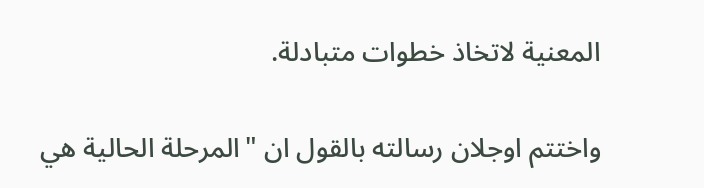المعنية لاتخاذ خطوات متبادلة.

واختتم اوجلان رسالته بالقول ان "المرحلة الحالية هي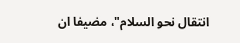انتقال نحو السلام"، مضيفا ان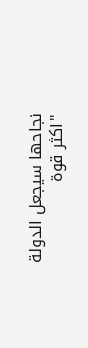نجاحها سيجعل الدولة "اكثر قوة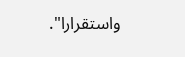واستقرارا".